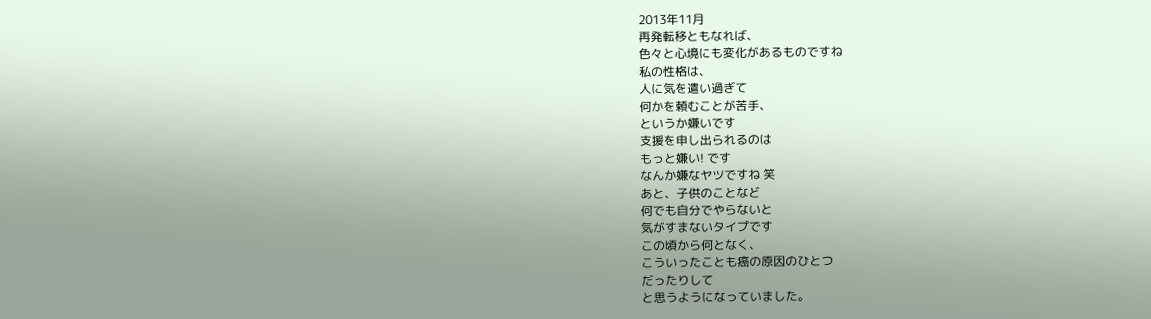2013年11月
再発転移ともなれば、
色々と心境にも変化があるものですね
私の性格は、
人に気を遣い過ぎて
何かを頼むことが苦手、
というか嫌いです
支援を申し出られるのは
もっと嫌い! です
なんか嫌なヤツですね 笑
あと、子供のことなど
何でも自分でやらないと
気がすまないタイプです
この頃から何となく、
こういったことも癌の原因のひとつ
だったりして
と思うようになっていました。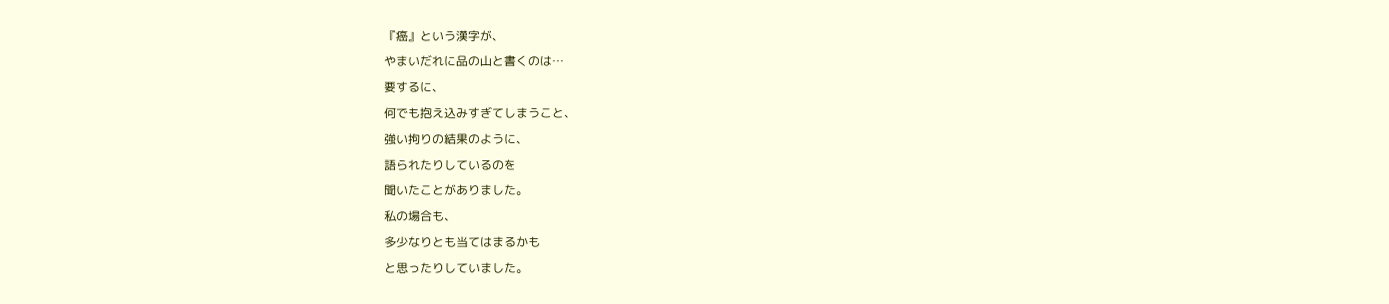『癌』という漢字が、
やまいだれに品の山と書くのは…
要するに、
何でも抱え込みすぎてしまうこと、
強い拘りの結果のように、
語られたりしているのを
聞いたことがありました。
私の場合も、
多少なりとも当てはまるかも
と思ったりしていました。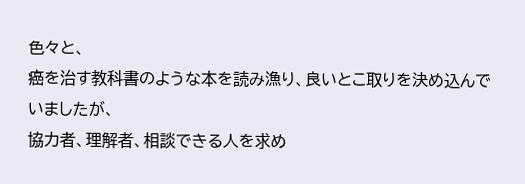色々と、
癌を治す教科書のような本を読み漁り、良いとこ取りを決め込んでいましたが、
協力者、理解者、相談できる人を求め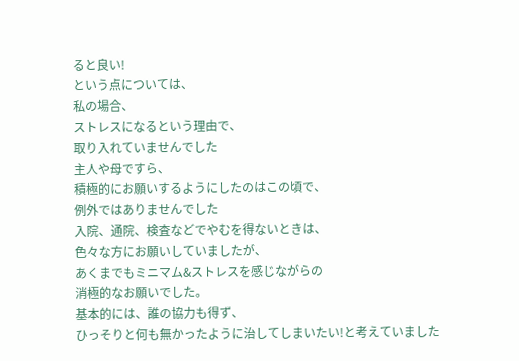ると良い!
という点については、
私の場合、
ストレスになるという理由で、
取り入れていませんでした
主人や母ですら、
積極的にお願いするようにしたのはこの頃で、
例外ではありませんでした
入院、通院、検査などでやむを得ないときは、
色々な方にお願いしていましたが、
あくまでもミニマム&ストレスを感じながらの
消極的なお願いでした。
基本的には、誰の協力も得ず、
ひっそりと何も無かったように治してしまいたい!と考えていました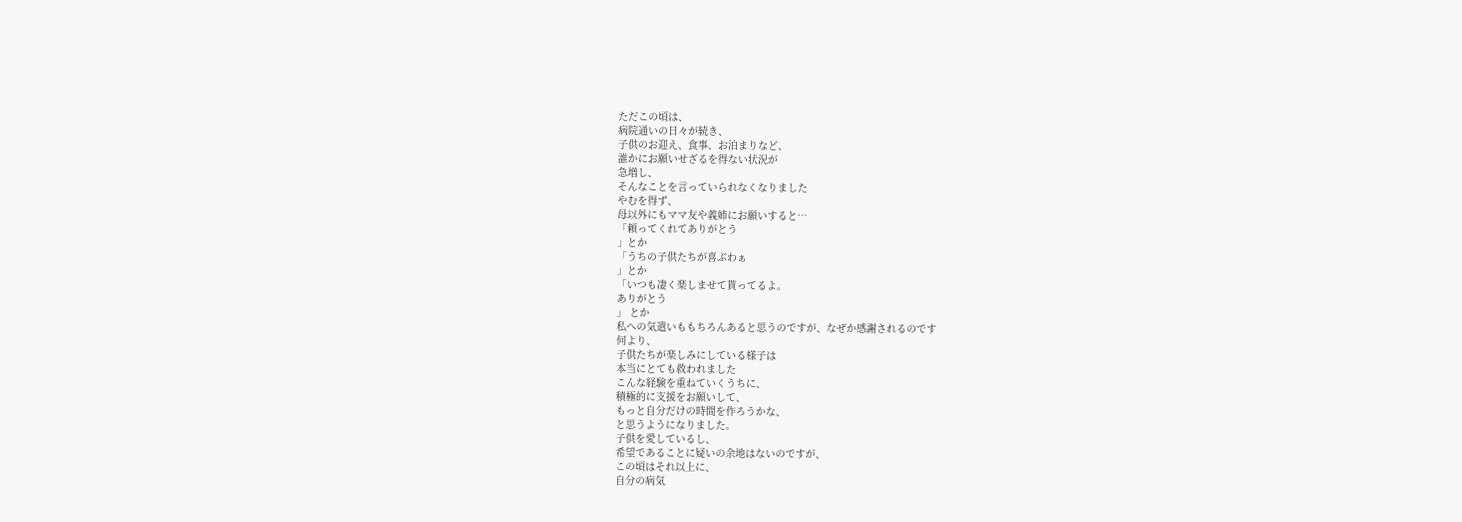ただこの頃は、
病院通いの日々が続き、
子供のお迎え、食事、お泊まりなど、
誰かにお願いせざるを得ない状況が
急増し、
そんなことを言っていられなくなりました
やむを得ず、
母以外にもママ友や義姉にお願いすると…
「頼ってくれてありがとう
」とか
「うちの子供たちが喜ぶわぁ
」とか
「いつも凄く楽しませて貰ってるよ。
ありがとう
」 とか
私への気遣いももちろんあると思うのですが、なぜか感謝されるのです
何より、
子供たちが楽しみにしている様子は
本当にとても救われました
こんな経験を重ねていくうちに、
積極的に支援をお願いして、
もっと自分だけの時間を作ろうかな、
と思うようになりました。
子供を愛しているし、
希望であることに疑いの余地はないのですが、
この頃はそれ以上に、
自分の病気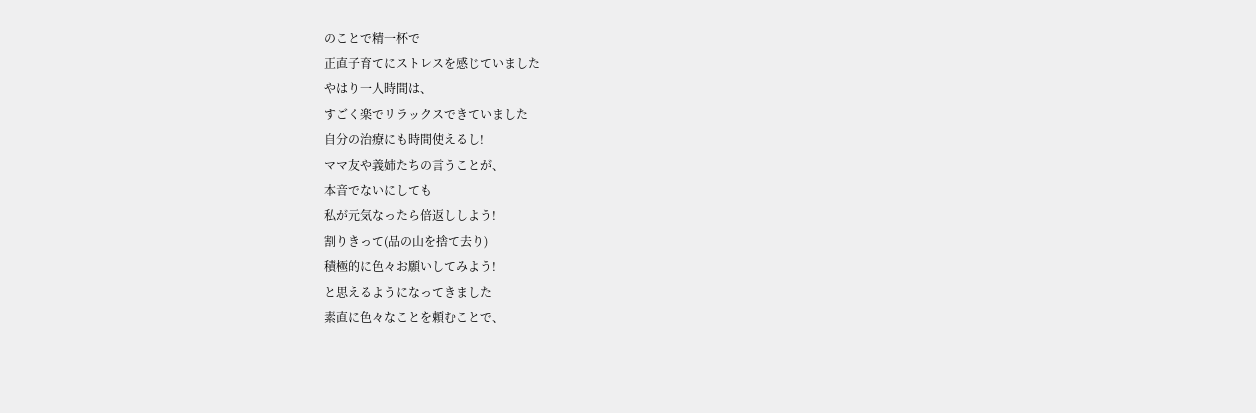のことで精一杯で
正直子育てにストレスを感じていました
やはり一人時間は、
すごく楽でリラックスできていました
自分の治療にも時間使えるし!
ママ友や義姉たちの言うことが、
本音でないにしても
私が元気なったら倍返ししよう!
割りきって(品の山を捨て去り)
積極的に色々お願いしてみよう!
と思えるようになってきました
素直に色々なことを頼むことで、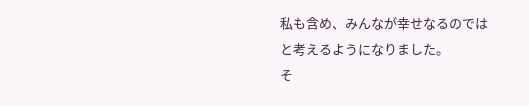私も含め、みんなが幸せなるのでは
と考えるようになりました。
そ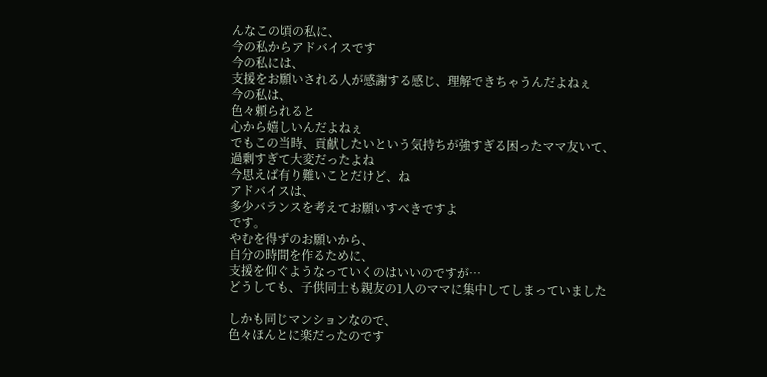んなこの頃の私に、
今の私からアドバイスです
今の私には、
支援をお願いされる人が感謝する感じ、理解できちゃうんだよねぇ
今の私は、
色々頼られると
心から嬉しいんだよねぇ
でもこの当時、貢献したいという気持ちが強すぎる困ったママ友いて、
過剰すぎて大変だったよね
今思えば有り難いことだけど、ね
アドバイスは、
多少バランスを考えてお願いすべきですよ
です。
やむを得ずのお願いから、
自分の時間を作るために、
支援を仰ぐようなっていくのはいいのですが…
どうしても、子供同士も親友の1人のママに集中してしまっていました

しかも同じマンションなので、
色々ほんとに楽だったのです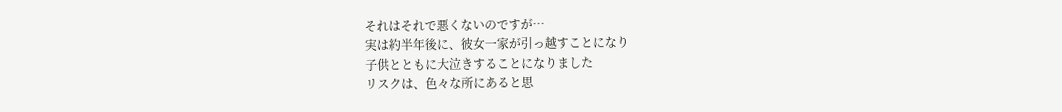それはそれで悪くないのですが…
実は約半年後に、彼女一家が引っ越すことになり
子供とともに大泣きすることになりました
リスクは、色々な所にあると思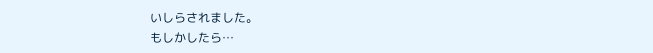いしらされました。
もしかしたら…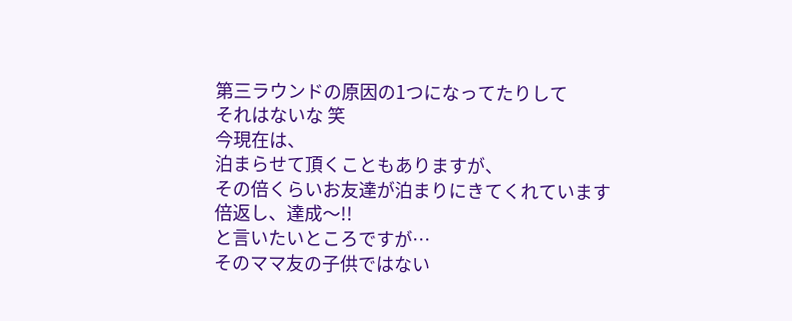第三ラウンドの原因の1つになってたりして
それはないな 笑
今現在は、
泊まらせて頂くこともありますが、
その倍くらいお友達が泊まりにきてくれています
倍返し、達成〜!!
と言いたいところですが…
そのママ友の子供ではない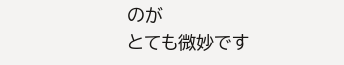のが
とても微妙です